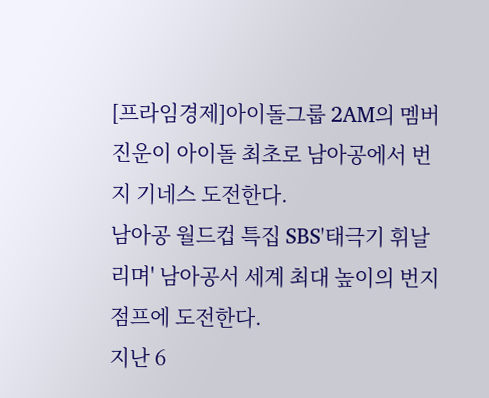[프라임경제]아이돌그룹 2AM의 멤버 진운이 아이돌 최초로 남아공에서 번지 기네스 도전한다.
남아공 월드컵 특집 SBS'태극기 휘날리며' 남아공서 세계 최대 높이의 번지점프에 도전한다.
지난 6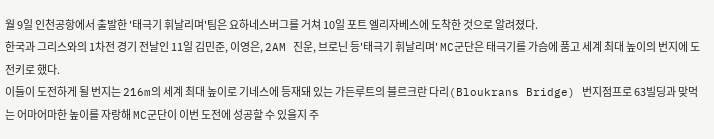월 9일 인천공항에서 출발한 '태극기 휘날리며'팀은 요하네스버그를 거쳐 10일 포트 엘리자베스에 도착한 것으로 알려졌다.
한국과 그리스와의 1차전 경기 전날인 11일 김민준, 이영은, 2AM 진운, 브로닌 등'태극기 휘날리며' MC군단은 태극기를 가슴에 품고 세계 최대 높이의 번지에 도전키로 했다.
이들이 도전하게 될 번지는 216m의 세계 최대 높이로 기네스에 등재돼 있는 가든루트의 블르크란 다리(Bloukrans Bridge) 번지점프로 63빌딩과 맞먹는 어마어마한 높이를 자랑해 MC군단이 이번 도전에 성공할 수 있을지 주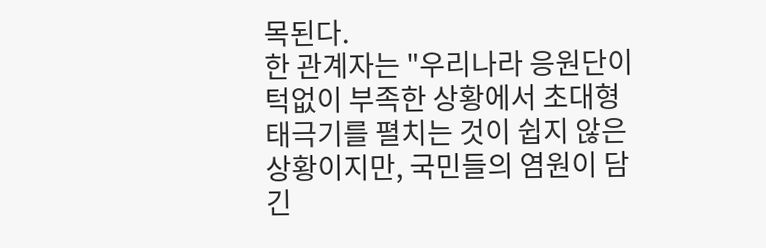목된다.
한 관계자는 "우리나라 응원단이 턱없이 부족한 상황에서 초대형 태극기를 펼치는 것이 쉽지 않은 상황이지만, 국민들의 염원이 담긴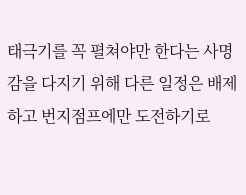태극기를 꼭 펼쳐야만 한다는 사명감을 다지기 위해 다른 일정은 배제하고 번지점프에만 도전하기로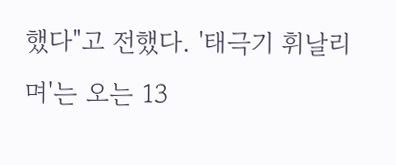했다"고 전했다. '태극기 휘날리며'는 오는 13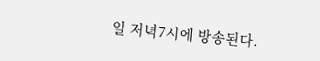일 저녁7시에 방송된다.